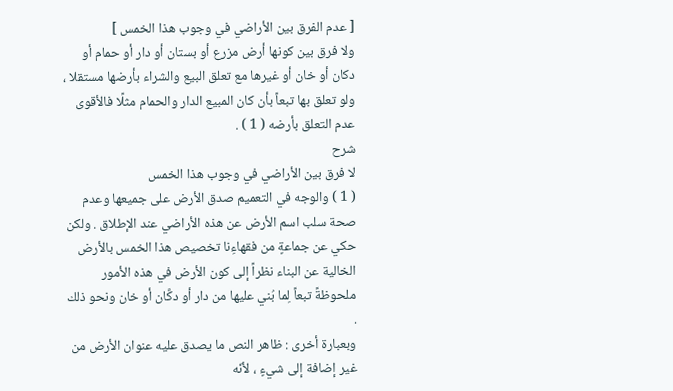[ عدم الفرق بين الأراضي في وجوب هذا الخمس ]
ولا فرق بين كونها أرض مزرع أو بستان أو دار أو حمام أو دكان أو خان أو غيرها مع تعلق البيع والشراء بأرضها مستقلا ، ولو تعلق بها تبعاً بأن كان المبيع الدار والحمام مثلًا فالأقوى عدم التعلق بأرضه ( 1 ) .
شرح
لا فرق بين الأراضي في وجوب هذا الخمس
( 1 ) والوجه في التعميم صدق الأرض على جميعها وعدم صحة سلب اسم الأرض عن هذه الأراضي عند الإطلاق . ولكن حكي عن جماعةٍ من فقهاءِنا تخصيص هذا الخمس بالأرض الخالية عن البناء نظراً إلى كون الأرض في هذه الأمور ملحوظةً تبعاً لِما بُني عليها من دار أو دكَّان أو خان ونحو ذلك .
وبعبارة أخرى : ظاهر النص ما يصدق عليه عنوان الأرض من غير إضافة إلى شيءٍ ، لأنّه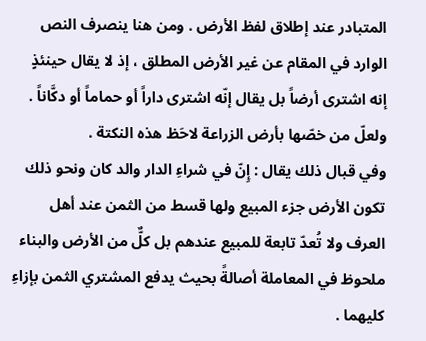المتبادر عند إطلاق لفظ الأرض . ومن هنا ينصرف النص الوارد في المقام عن غير الأرض المطلق ، إذ لا يقال حينئذٍ إنه اشترى أرضاً بل يقال إنّه اشترى داراً أو حماماً أو دكَّاناً . ولعلّ من خصّها بأرض الزراعة لاحَظ هذه النكتة .
وفي قبال ذلك يقال : إِنّ في شراءِ الدار والد كان ونحو ذلك تكون الأرض جزء المبيع ولها قسط من الثمن عند أهل العرف ولا تُعدّ تابعة للمبيع عندهم بل كلٌّ من الأرض والبناء ملحوظ في المعاملة أصالةً بحيث يدفع المشتري الثمن بإزاءِ كليهما .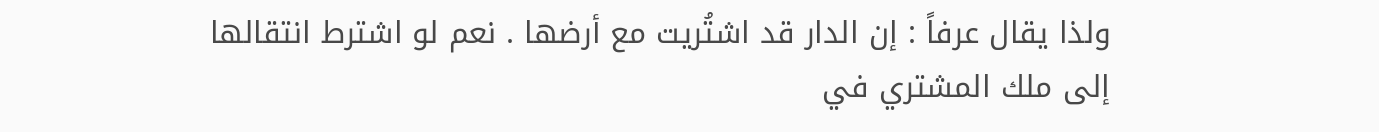ولذا يقال عرفاً : إن الدار قد اشتُريت مع أرضها . نعم لو اشترط انتقالها إلى ملك المشتري في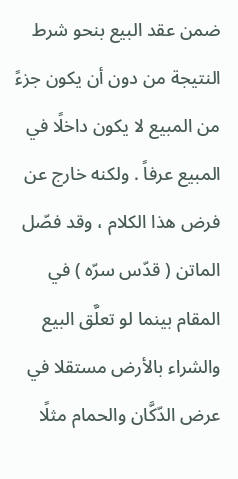ضمن عقد البيع بنحو شرط النتيجة من دون أن يكون جزءً من المبيع لا يكون داخلًا في المبيع عرفاً . ولكنه خارج عن فرض هذا الكلام ، وقد فصّل الماتن ( قدّس سرّه ) في المقام بينما لو تعلَّق البيع والشراء بالأرض مستقلا في عرض الدّكَّان والحمام مثلًا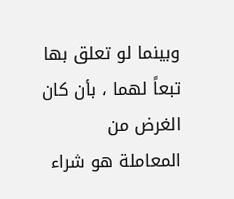وبينما لو تعلق بها تبعاً لهما ، بأن كان الغرض من المعاملة هو شراء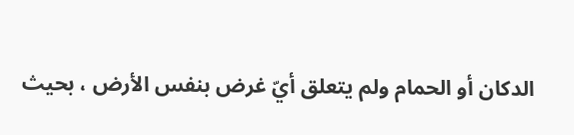الدكان أو الحمام ولم يتعلق أيّ غرض بنفس الأرض ، بحيث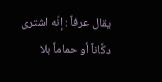يقال عرفاً : إنّه اشترى دكَّاناً أو حماماً بلا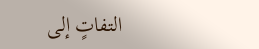التفاتٍ إلى